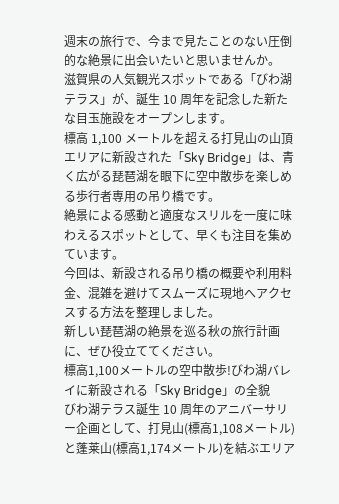週末の旅行で、今まで見たことのない圧倒的な絶景に出会いたいと思いませんか。
滋賀県の人気観光スポットである「びわ湖テラス」が、誕生 10 周年を記念した新たな目玉施設をオープンします。
標高 1,100 メートルを超える打見山の山頂エリアに新設された「Sky Bridge」は、青く広がる琵琶湖を眼下に空中散歩を楽しめる歩行者専用の吊り橋です。
絶景による感動と適度なスリルを一度に味わえるスポットとして、早くも注目を集めています。
今回は、新設される吊り橋の概要や利用料金、混雑を避けてスムーズに現地へアクセスする方法を整理しました。
新しい琵琶湖の絶景を巡る秋の旅行計画に、ぜひ役立ててください。
標高1,100メートルの空中散歩!びわ湖バレイに新設される「Sky Bridge」の全貌
びわ湖テラス誕生 10 周年のアニバーサリー企画として、打見山(標高1,108メートル)と蓬莱山(標高1,174メートル)を結ぶエリア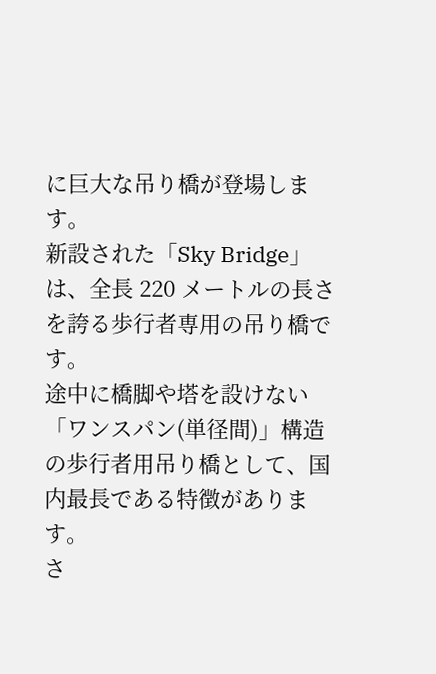に巨大な吊り橋が登場します。
新設された「Sky Bridge」は、全長 220 メートルの長さを誇る歩行者専用の吊り橋です。
途中に橋脚や塔を設けない「ワンスパン(単径間)」構造の歩行者用吊り橋として、国内最長である特徴があります。
さ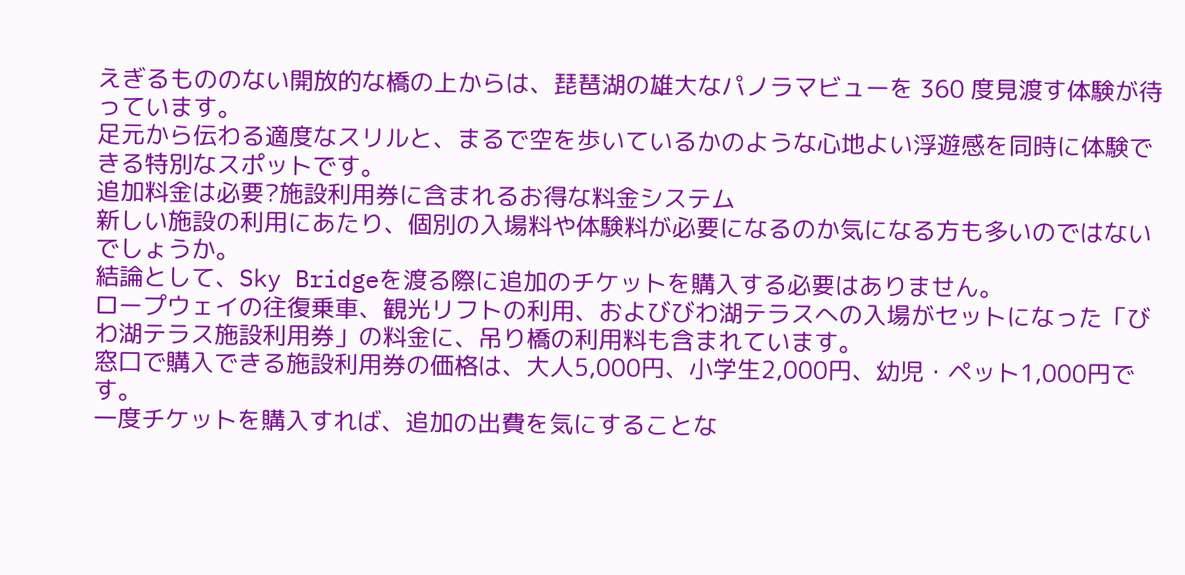えぎるもののない開放的な橋の上からは、琵琶湖の雄大なパノラマビューを 360 度見渡す体験が待っています。
足元から伝わる適度なスリルと、まるで空を歩いているかのような心地よい浮遊感を同時に体験できる特別なスポットです。
追加料金は必要?施設利用券に含まれるお得な料金システム
新しい施設の利用にあたり、個別の入場料や体験料が必要になるのか気になる方も多いのではないでしょうか。
結論として、Sky Bridgeを渡る際に追加のチケットを購入する必要はありません。
ロープウェイの往復乗車、観光リフトの利用、およびびわ湖テラスへの入場がセットになった「びわ湖テラス施設利用券」の料金に、吊り橋の利用料も含まれています。
窓口で購入できる施設利用券の価格は、大人5,000円、小学生2,000円、幼児・ペット1,000円です。
一度チケットを購入すれば、追加の出費を気にすることな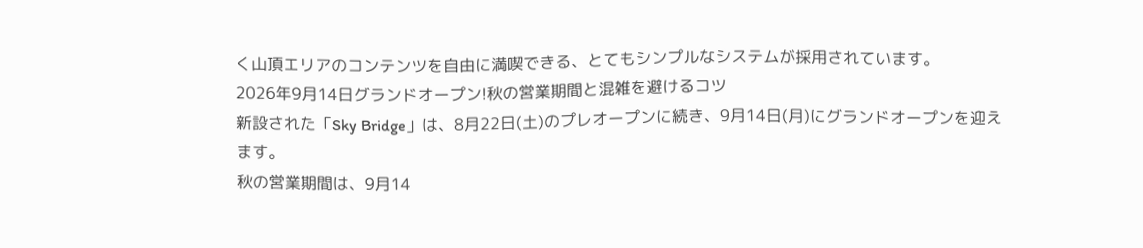く山頂エリアのコンテンツを自由に満喫できる、とてもシンプルなシステムが採用されています。
2026年9月14日グランドオープン!秋の営業期間と混雑を避けるコツ
新設された「Sky Bridge」は、8月22日(土)のプレオープンに続き、9月14日(月)にグランドオープンを迎えます。
秋の営業期間は、9月14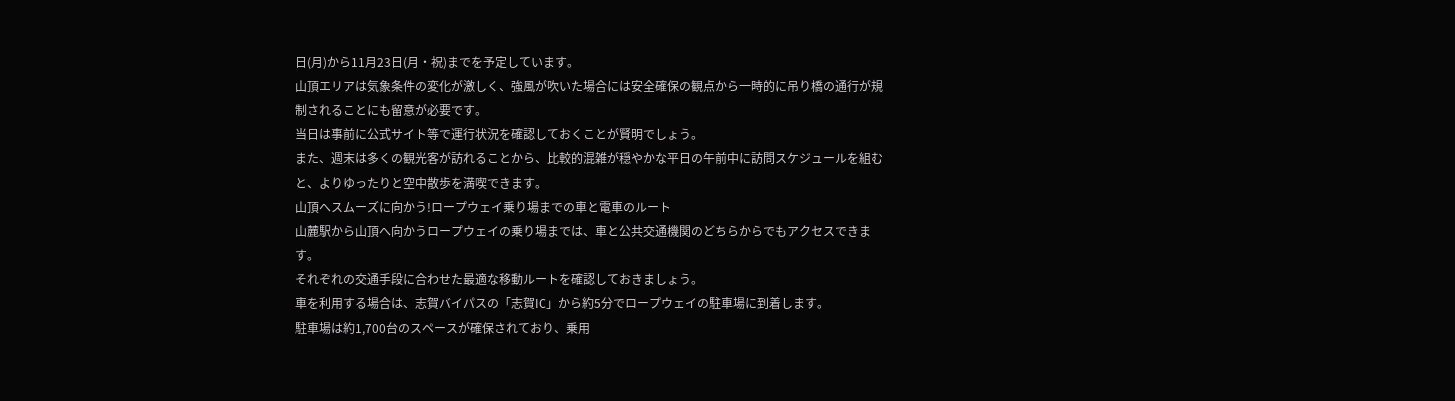日(月)から11月23日(月・祝)までを予定しています。
山頂エリアは気象条件の変化が激しく、強風が吹いた場合には安全確保の観点から一時的に吊り橋の通行が規制されることにも留意が必要です。
当日は事前に公式サイト等で運行状況を確認しておくことが賢明でしょう。
また、週末は多くの観光客が訪れることから、比較的混雑が穏やかな平日の午前中に訪問スケジュールを組むと、よりゆったりと空中散歩を満喫できます。
山頂へスムーズに向かう!ロープウェイ乗り場までの車と電車のルート
山麓駅から山頂へ向かうロープウェイの乗り場までは、車と公共交通機関のどちらからでもアクセスできます。
それぞれの交通手段に合わせた最適な移動ルートを確認しておきましょう。
車を利用する場合は、志賀バイパスの「志賀IC」から約5分でロープウェイの駐車場に到着します。
駐車場は約1,700台のスペースが確保されており、乗用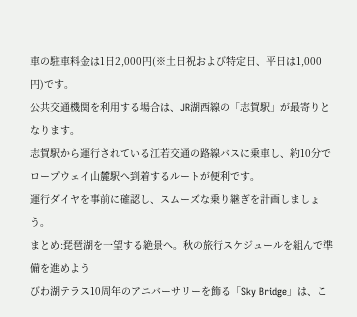車の駐車料金は1日2,000円(※土日祝および特定日、平日は1,000円)です。
公共交通機関を利用する場合は、JR湖西線の「志賀駅」が最寄りとなります。
志賀駅から運行されている江若交通の路線バスに乗車し、約10分でロープウェイ山麓駅へ到着するルートが便利です。
運行ダイヤを事前に確認し、スムーズな乗り継ぎを計画しましょう。
まとめ:琵琶湖を一望する絶景へ。秋の旅行スケジュールを組んで準備を進めよう
びわ湖テラス10周年のアニバーサリーを飾る「Sky Bridge」は、こ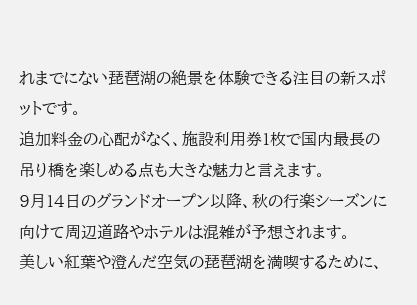れまでにない琵琶湖の絶景を体験できる注目の新スポットです。
追加料金の心配がなく、施設利用券1枚で国内最長の吊り橋を楽しめる点も大きな魅力と言えます。
9月14日のグランドオープン以降、秋の行楽シーズンに向けて周辺道路やホテルは混雑が予想されます。
美しい紅葉や澄んだ空気の琵琶湖を満喫するために、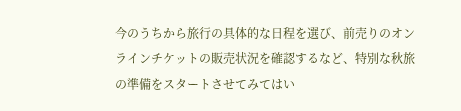今のうちから旅行の具体的な日程を選び、前売りのオンラインチケットの販売状況を確認するなど、特別な秋旅の準備をスタートさせてみてはい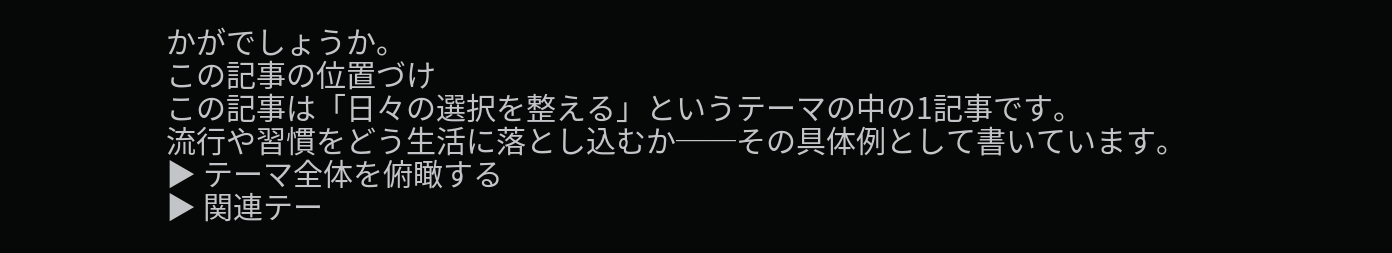かがでしょうか。
この記事の位置づけ
この記事は「日々の選択を整える」というテーマの中の1記事です。
流行や習慣をどう生活に落とし込むか──その具体例として書いています。
▶ テーマ全体を俯瞰する
▶ 関連テー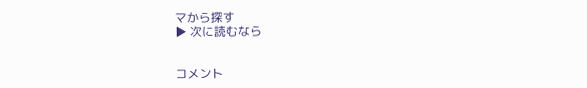マから探す
▶ 次に読むなら


コメント